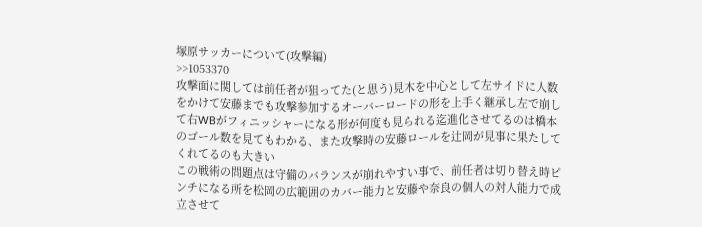塚原サッカーについて(攻撃編)
>>1053370
攻撃面に関しては前任者が狙ってた(と思う)見木を中心として左サイドに人数をかけて安藤までも攻撃参加するオーバーロードの形を上手く継承し左で崩して右WBがフィニッシャーになる形が何度も見られる迄進化させてるのは橋本のゴール数を見てもわかる、また攻撃時の安藤ロールを辻岡が見事に果たしてくれてるのも大きい
この戦術の問題点は守備のバランスが崩れやすい事で、前任者は切り替え時ピンチになる所を松岡の広範囲のカバー能力と安藤や奈良の個人の対人能力で成立させて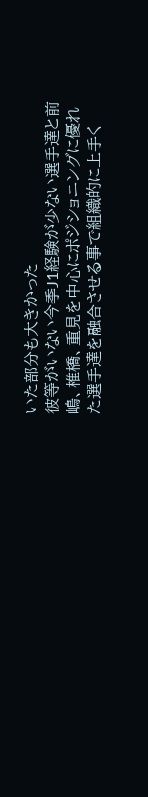いた部分も大きかった
彼等がいない今季J1経験が少ない選手達と前嶋、椎橋、重見を中心にポジショニングに優れた選手達を融合させる事で組織的に上手く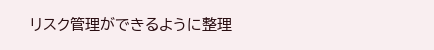リスク管理ができるように整理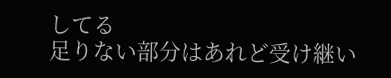してる
足りない部分はあれど受け継い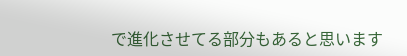で進化させてる部分もあると思います